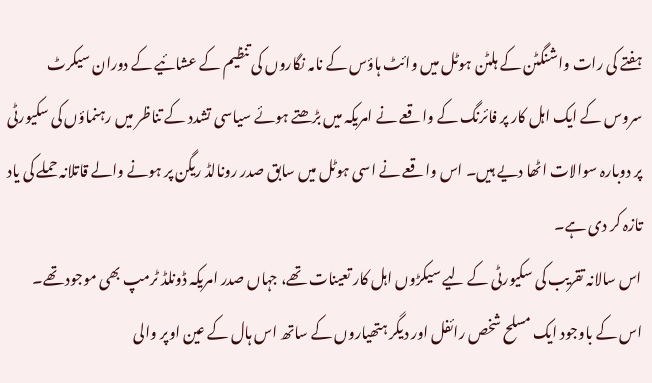ہفتے کی رات واشنگٹن کے ہلٹن ہوٹل میں وائٹ ہاؤس کے نامہ نگاروں کی تنظیم کے عشائیے کے دوران سیکرٹ سروس کے ایک اہل کار پر فائرنگ کے واقعے نے امریکہ میں بڑھتے ہوئے سیاسی تشدد کے تناظر میں رہنماؤں کی سکیورٹی پر دوبارہ سوالات اٹھا دیے ہیں۔ اس واقعے نے اسی ہوٹل میں سابق صدر رونالڈ ریگن پر ہونے والے قاتلانہ حملے کی یاد تازہ کر دی ہے۔
اس سالانہ تقریب کی سکیورٹی کے لیے سیکڑوں اہل کار تعینات تھے، جہاں صدر امریکہ ڈونلڈ ٹرمپ بھی موجود تھے۔ اس کے باوجود ایک مسلح شخص رائفل اور دیگر ہتھیاروں کے ساتھ اس ہال کے عین اوپر والی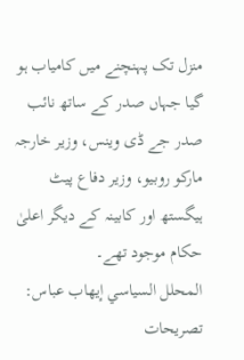منزل تک پہنچنے میں کامیاب ہو گیا جہاں صدر کے ساتھ نائب صدر جے ڈی وینس، وزیر خارجہ مارکو روبیو، وزیر دفاع پیٹ ہیگستھ اور کابینہ کے دیگر اعلیٰ حکام موجود تھے۔
المحلل السياسي إيهاب عباس: تصريحات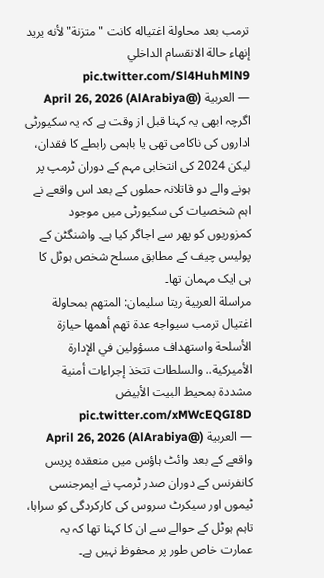ترمب بعد محاولة اغتياله كانت "متزنة" لأنه يريد إنهاء حالة الانقسام الداخلي pic.twitter.com/Sl4HuhMlN9
— العربية (@AlArabiya) April 26, 2026
اگرچہ ابھی یہ کہنا قبل از وقت ہے کہ یہ سکیورٹی اداروں کی ناکامی تھی یا باہمی رابطے کا فقدان، لیکن 2024 کی انتخابی مہم کے دوران ٹرمپ پر ہونے والے دو قاتلانہ حملوں کے بعد اس واقعے نے اہم شخصیات کی سکیورٹی میں موجود کمزوریوں کو پھر سے اجاگر کیا ہے۔ واشنگٹن کے پولیس چیف کے مطابق مسلح شخص ہوٹل کا ہی ایک مہمان تھا۔
مراسلة العربية ريتا سليمان: المتهم بمحاولة اغتيال ترمب سيواجه عدة تهم أهمها حيازة الأسلحة واستهداف مسؤولين في الإدارة الأميركية.. والسلطات تتخذ إجراءات أمنية مشددة بمحيط البيت الأبيض pic.twitter.com/xMWcEQGI8D
— العربية (@AlArabiya) April 26, 2026
واقعے کے بعد وائٹ ہاؤس میں منعقدہ پریس کانفرنس کے دوران صدر ٹرمپ نے ایمرجنسی ٹیموں اور سیکرٹ سروس کی کارکردگی کو سراہا، تاہم ہوٹل کے حوالے سے ان کا کہنا تھا کہ یہ عمارت خاص طور پر محفوظ نہیں ہے۔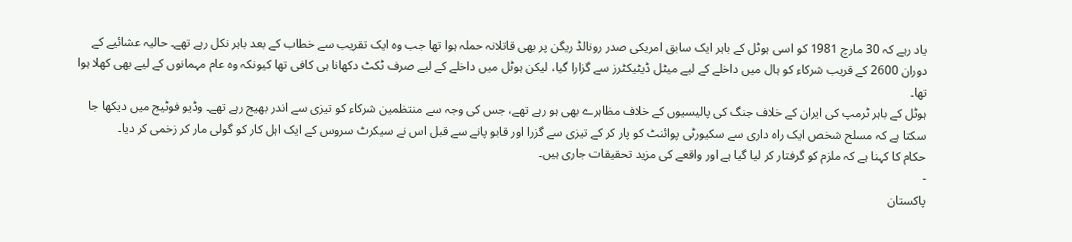یاد رہے کہ 30 مارچ 1981 کو اسی ہوٹل کے باہر ایک سابق امریکی صدر رونالڈ ریگن پر بھی قاتلانہ حملہ ہوا تھا جب وہ ایک تقریب سے خطاب کے بعد باہر نکل رہے تھے۔ حالیہ عشائیے کے دوران 2600 کے قریب شرکاء کو ہال میں داخلے کے لیے میٹل ڈیٹیکٹرز سے گزارا گیا، لیکن ہوٹل میں داخلے کے لیے صرف ٹکٹ دکھانا ہی کافی تھا کیونکہ وہ عام مہمانوں کے لیے بھی کھلا ہوا تھا۔
ہوٹل کے باہر ٹرمپ کی ایران کے خلاف جنگ کی پالیسیوں کے خلاف مظاہرے بھی ہو رہے تھے، جس کی وجہ سے منتظمین شرکاء کو تیزی سے اندر بھیج رہے تھے۔ وڈیو فوٹیج میں دیکھا جا سکتا ہے کہ مسلح شخص ایک راہ داری سے سکیورٹی پوائنٹ کو پار کر کے تیزی سے گزرا اور قابو پانے سے قبل اس نے سیکرٹ سروس کے ایک اہل کار کو گولی مار کر زخمی کر دیا۔
حکام کا کہنا ہے کہ ملزم کو گرفتار کر لیا گیا ہے اور واقعے کی مزید تحقیقات جاری ہیں۔
-
پاکستان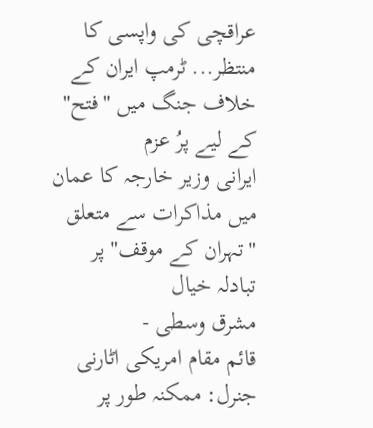عراقچی کی واپسی کا منتظر... ٹرمپ ایران کے خلاف جنگ میں "فتح" کے لیے پرُ عزم
ایرانی وزیر خارجہ کا عمان میں مذاکرات سے متعلق "تہران کے موقف" پر تبادلہ خیال
مشرق وسطی -
قائم مقام امریکی اٹارنی جنرل: ممکنہ طور پر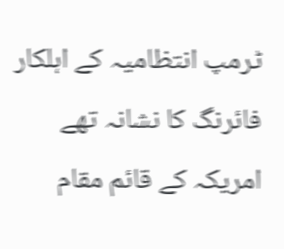ٹرمپ انتظامیہ کے اہلکار فائرنگ کا نشانہ تھے
امریکہ کے قائم مقام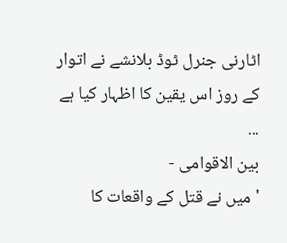اٹارنی جنرل ٹوڈ بلانشے نے اتوار کے روز اس یقین کا اظہار کیا ہے ...
بين الاقوامى -
'میں نے قتل کے واقعات کا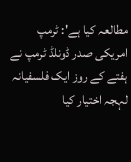مطالعہ کیا ہے': ٹرمپ
امریکی صدر ڈونلڈ ٹرمپ نے ہفتے کے روز ایک فلسفیانہ لہجہ اختیار کیا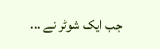جب ایک شوٹر نے ...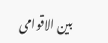بين الاقوامى